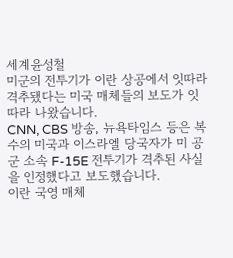세계윤성철
미군의 전투기가 이란 상공에서 잇따라 격추됐다는 미국 매체들의 보도가 잇따라 나왔습니다.
CNN, CBS 방송, 뉴욕타임스 등은 복수의 미국과 이스라엘 당국자가 미 공군 소속 F-15E 전투기가 격추된 사실을 인정했다고 보도했습니다.
이란 국영 매체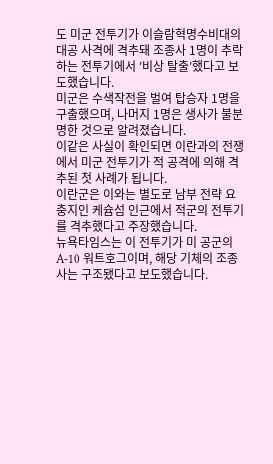도 미군 전투기가 이슬람혁명수비대의 대공 사격에 격추돼 조종사 1명이 추락하는 전투기에서 ′비상 탈출′했다고 보도했습니다.
미군은 수색작전을 벌여 탑승자 1명을 구출했으며, 나머지 1명은 생사가 불분명한 것으로 알려졌습니다.
이같은 사실이 확인되면 이란과의 전쟁에서 미군 전투기가 적 공격에 의해 격추된 첫 사례가 됩니다.
이란군은 이와는 별도로 남부 전략 요충지인 케슘섬 인근에서 적군의 전투기를 격추했다고 주장했습니다.
뉴욕타임스는 이 전투기가 미 공군의 A-10 워트호그이며, 해당 기체의 조종사는 구조됐다고 보도했습니다.